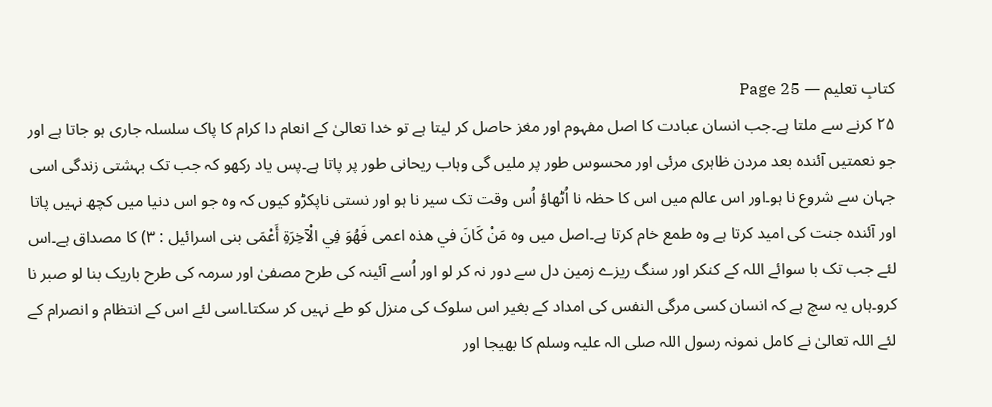کتابِ تعلیم — Page 25
۲۵ کرنے سے ملتا ہے۔جب انسان عبادت کا اصل مفہوم اور مغز حاصل کر لیتا ہے تو خدا تعالیٰ کے انعام دا کرام کا پاک سلسلہ جاری ہو جاتا ہے اور جو نعمتیں آئندہ بعد مردن ظاہری مرئی اور محسوس طور پر ملیں گی وہاب ریحانی طور پر پاتا ہے۔پس یاد رکھو کہ جب تک بہشتی زندگی اسی جہان سے شروع نا ہو۔اور اس عالم میں اس کا حظہ نا اُٹھاؤ اُس وقت تک سیر نا ہو اور نستی ناپکڑو کیوں کہ وہ جو اس دنیا میں کچھ نہیں پاتا اور آئندہ جنت کی امید کرتا ہے وہ طمع خام کرتا ہے۔اصل میں وہ مَنْ كَانَ في هذه اعمى فَهُوَ فِي الْآخِرَةِ أَعْمَى بنى اسرائيل : ٣) کا مصداق ہے۔اس لئے جب تک با سوائے اللہ کے کنکر اور سنگ ریزے زمین دل سے دور نہ کر لو اور اُسے آئینہ کی طرح مصفیٰ اور سرمہ کی طرح باریک بنا لو صبر نا کرو۔ہاں یہ سچ ہے کہ انسان کسی مرگی النفس کی امداد کے بغیر اس سلوک کی منزل کو طے نہیں کر سکتا۔اسی لئے اس کے انتظام و انصرام کے لئے اللہ تعالیٰ نے کامل نمونہ رسول اللہ صلی الہ علیہ وسلم کا بھیجا اور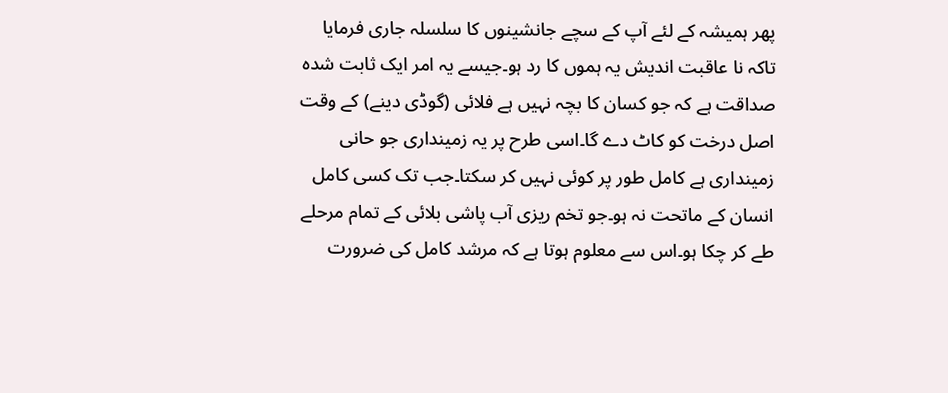پھر ہمیشہ کے لئے آپ کے سچے جانشینوں کا سلسلہ جاری فرمایا تاکہ نا عاقبت اندیش یہ ہموں کا رد ہو۔جیسے یہ امر ایک ثابت شده صداقت ہے کہ جو کسان کا بچہ نہیں ہے فلائی (گوڈی دینے) کے وقت اصل درخت کو کاٹ دے گا۔اسی طرح پر یہ زمینداری جو حانی زمینداری ہے کامل طور پر کوئی نہیں کر سکتا۔جب تک کسی کامل انسان کے ماتحت نہ ہو۔جو تخم ریزی آب پاشی بلائی کے تمام مرحلے طے کر چکا ہو۔اس سے معلوم ہوتا ہے کہ مرشد کامل کی ضرورت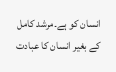انسان کو ہے۔مرشد کامل کے بغیر انسان کا عبادت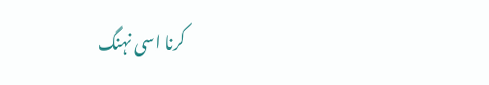کرنا اسی نہنگ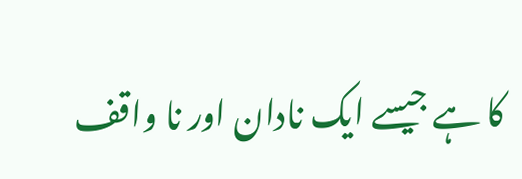کا ہے جیسے ایک نادان اور نا واقف